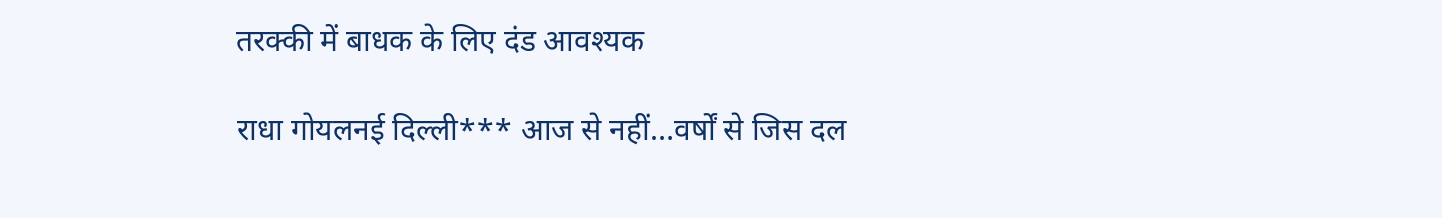तरक्की में बाधक के लिए दंड आवश्यक

राधा गोयलनई दिल्ली*** आज से नहीं…वर्षों से जिस दल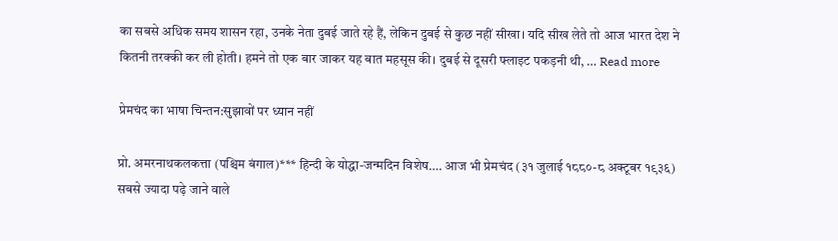का सबसे अधिक समय शासन रहा, उनके नेता दुबई जाते रहे हैं, लेकिन दुबई से कुछ नहीं सीखा। यदि सीख लेते तो आज भारत देश ने कितनी तरक्की कर ली होती। हमने तो एक बार जाकर यह बात महसूस की। दुबई से दूसरी फ्लाइट पकड़नी थी, … Read more

प्रेमचंद का भाषा चिन्तन:सुझावों पर ध्यान नहीं

प्रो. अमरनाथकलकत्ता (पश्चिम बंगाल)*** हिन्दी के योद्धा-जन्मदिन विशेष…. आज भी प्रेमचंद (३१ जुलाई १८८०-८ अक्टूबर १९३६) सबसे ज्यादा पढ़े जाने वाले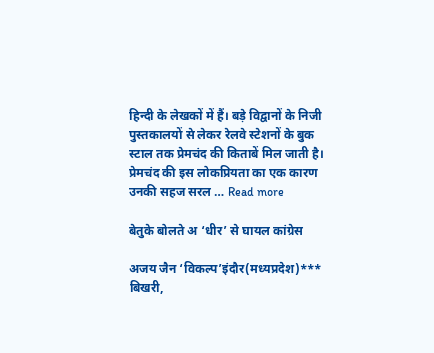हिन्दी के लेखकों में हैं। बड़े विद्वानों के निजी पुस्तकालयों से लेकर रेलवे स्टेशनों के बुक स्टाल तक प्रेमचंद की किताबें मिल जाती है। प्रेमचंद की इस लोकप्रियता का एक कारण उनकी सहज सरल … Read more

बेतुके बोलते अ ‘धीर’ से घायल कांग्रेस

अजय जैन ‘विकल्प’इंदौर(मध्यप्रदेश)*** बिखरी,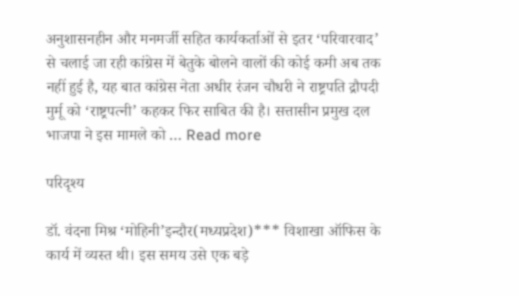अनुशासनहीन और मनमर्जी सहित कार्यकर्ताओं से इतर ‘परिवारवाद’ से चलाई जा रही कांग्रेस में बेतुके बोलने वालों की कोई कमी अब तक नहीं हुई है, यह बात कांग्रेस नेता अधीर रंजन चौधरी ने राष्ट्रपति द्रौपदी मुर्मू को ‘राष्ट्रपत्नी’ कहकर फिर साबित की है। सत्तासीन प्रमुख दल भाजपा ने इस मामले को … Read more

परिदृश्य

डॉ. वंदना मिश्र ‘मोहिनी’इन्दौर(मध्यप्रदेश)*** विशाखा ऑफिस के कार्य में व्यस्त थी। इस समय उसे एक बड़े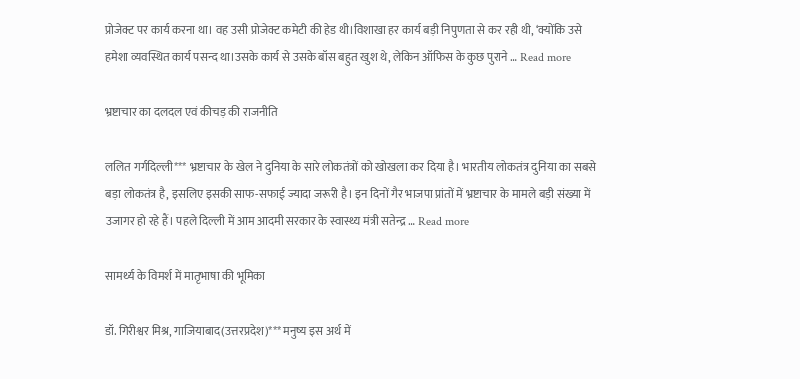प्रोजेक्ट पर कार्य करना था। वह उसी प्रोजेक्ट कमेटी की हेड थी।विशाखा हर कार्य बड़ी निपुणता से कर रही थी, ‘क्योंकि उसे हमेशा व्यवस्थित कार्य पसन्द था।उसके कार्य से उसके बॉस बहुत खुश थे, लेकिन ऑफिस के कुछ पुराने … Read more

भ्रष्टाचार का दलदल एवं कीचड़ की राजनीति

ललित गर्गदिल्ली*** भ्रष्टाचार के खेल ने दुनिया के सारे लोकतंत्रों को खोखला कर दिया है। भारतीय लोकतंत्र दुनिया का सबसे बड़ा लोकतंत्र है, इसलिए इसकी साफ-सफाई ज्यादा जरूरी है। इन दिनों गैर भाजपा प्रांतों में भ्रष्टाचार के मामले बड़ी संख्या में उजागर हो रहे हैं। पहले दिल्ली में आम आदमी सरकार के स्वास्थ्य मंत्री सतेन्द्र … Read more

सामर्थ्य के विमर्श में मातृभाषा की भूमिका

डॉ. गिरीश्वर मिश्र, गाजियाबाद(उत्तरप्रदेश)*** मनुष्य इस अर्थ में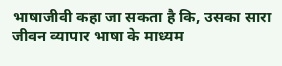भाषाजीवी कहा जा सकता है कि, उसका सारा जीवन व्यापार भाषा के माध्यम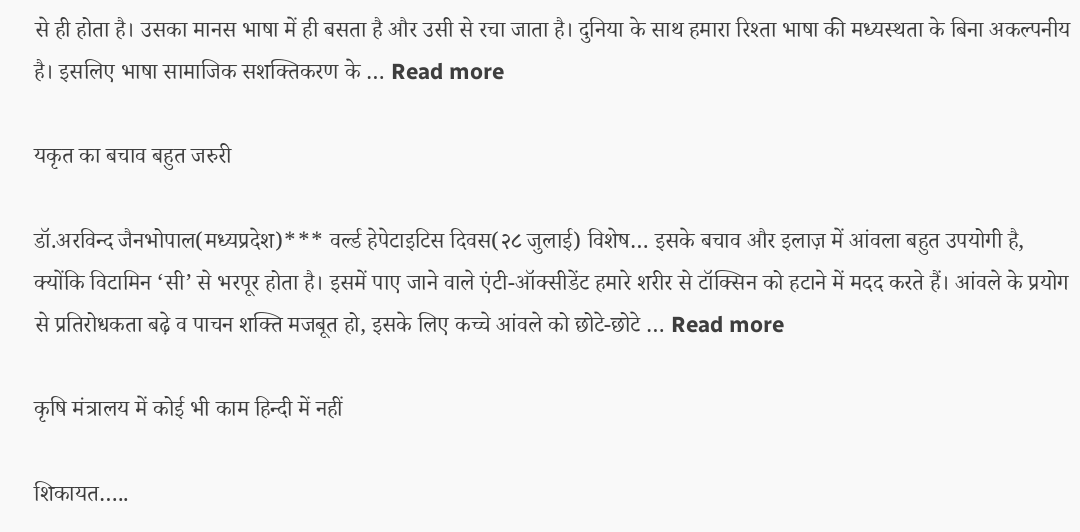से ही होता है। उसका मानस भाषा में ही बसता है और उसी से रचा जाता है। दुनिया के साथ हमारा रिश्ता भाषा की मध्यस्थता के बिना अकल्पनीय है। इसलिए भाषा सामाजिक सशक्तिकरण के … Read more

यकृत का बचाव बहुत जरुरी

डॉ.अरविन्द जैनभोपाल(मध्यप्रदेश)*** वर्ल्ड हेपेटाइटिस दिवस(२८ जुलाई) विशेष… इसके बचाव और इलाज़ में आंवला बहुत उपयोगी है, क्योंकि विटामिन ‘सी’ से भरपूर होता है। इसमें पाए जाने वाले एंटी-ऑक्सीडेंट हमारे शरीर से टॉक्सिन को हटाने में मदद करते हैं। आंवले के प्रयोग से प्रतिरोधकता बढ़े व पाचन शक्ति मजबूत हो, इसके लिए कच्चे आंवले को छोटे-छोटे … Read more

कृषि मंत्रालय में कोई भी काम हिन्दी में नहीं

शिकायत…..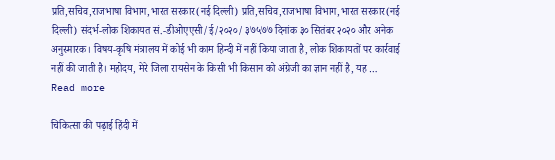प्रति,सचिव,राजभाषा विभाग,भारत सरकार(नई दिल्ली) प्रति,सचिव,राजभाषा विभाग,भारत सरकार(नई दिल्ली) संदर्भ-लोक शिकायत सं.-डीओएएसी/ई/२०२०/ ३७५७७ दिनांक ३० सितंबर २०२० और अनेक अनुस्मारक। विषय-कृषि मंत्रालय में कोई भी काम हिन्दी में नहीं किया जाता है, लोक शिकायतों पर कार्रवाई नहीं की जाती है। महोदय, मेरे जिला रायसेन के किसी भी किसान को अंग्रेजी का ज्ञान नहीं है, यह … Read more

चिकित्सा की पढ़ाई हिंदी में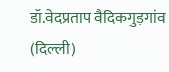डॉ.वेदप्रताप वैदिकगुड़गांव (दिल्ली)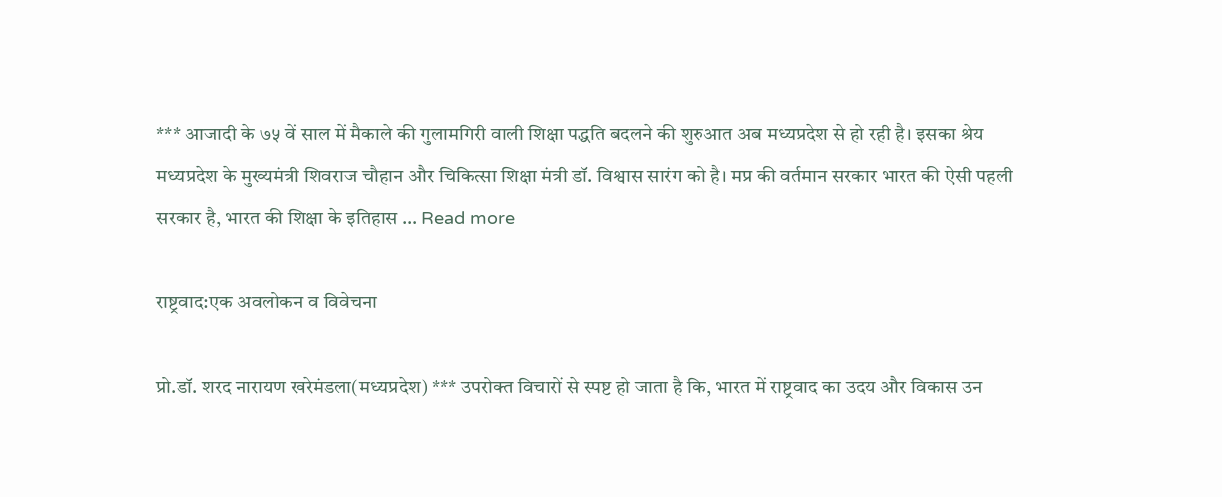*** आजादी के ७५ वें साल में मैकाले की गुलामगिरी वाली शिक्षा पद्धति बदलने की शुरुआत अब मध्यप्रदेश से हो रही है। इसका श्रेय मध्यप्रदेश के मुख्यमंत्री शिवराज चौहान और चिकित्सा शिक्षा मंत्री डॉ. विश्वास सारंग को है। मप्र की वर्तमान सरकार भारत की ऐसी पहली सरकार है, भारत की शिक्षा के इतिहास … Read more

राष्ट्रवाद:एक अवलोकन व विवेचना

प्रो.डॉ. शरद नारायण खरेमंडला(मध्यप्रदेश) *** उपरोक्त विचारों से स्पष्ट हो जाता है कि, भारत में राष्ट्रवाद का उदय और विकास उन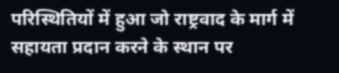परिस्थितियों में हुआ जो राष्ट्रवाद के मार्ग में सहायता प्रदान करने के स्थान पर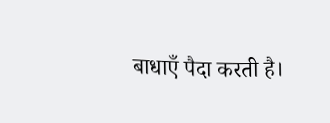बाधाएँ पैदा करती है।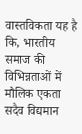वास्तविकता यह है कि, भारतीय समाज की विभिन्नताओं में मौलिक एकता सदैव विद्यमान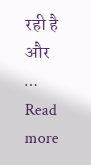रही है और … Read more